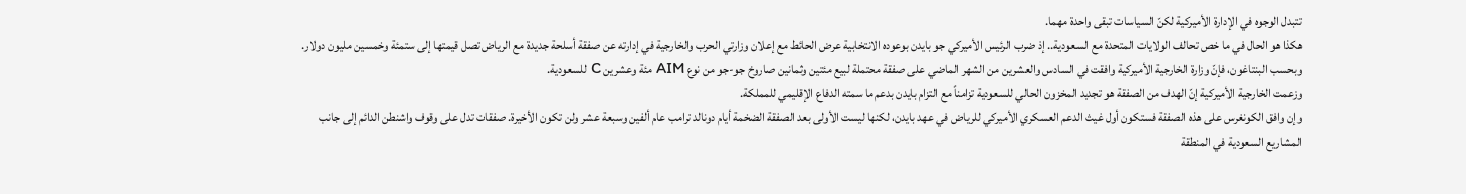تتبدل الوجوه في الإدارة الأميركية لكنّ السياسات تبقى واحدة مهما.
هكذا هو الحال في ما خص تحالف الولايات المتحدة مع السعودية.. إذ ضرب الرئيس الأميركي جو بايدن بوعوده الانتخابية عرض الحائط مع إعلان وزارتي الحرب والخارجية في إدارته عن صفقة أسلحة جديدة مع الرياض تصل قيمتها إلى ستمئة وخمسين مليون دولار.
وبحسب البنتاغون، فإنّ وزارة الخارجية الأميركية وافقت في السادس والعشرين من الشهر الماضي على صفقة محتملة لبيع مئتين وثمانين صاروخ جو-جو من نوع AIM مئة وعشرين C للسعودية.
وزعمت الخارجية الأميركية إنّ الهدف من الصفقة هو تجديد المخزون الحالي للسعودية تزامناً مع التزام بايدن بدعم ما سمته الدفاع الإقليمي للمملكة.
وإن وافق الكونغرس على هذه الصفقة فستكون أول غيث الدعم العسكري الأميركي للرياض في عهد بايدن، لكنها ليست الأولى بعد الصفقة الضخمة أيام دونالد ترامب عام ألفين وسبعة عشر ولن تكون الأخيرة. صفقات تدل على وقوف واشنطن الدائم إلى جانب المشاريع السعودية في المنطقة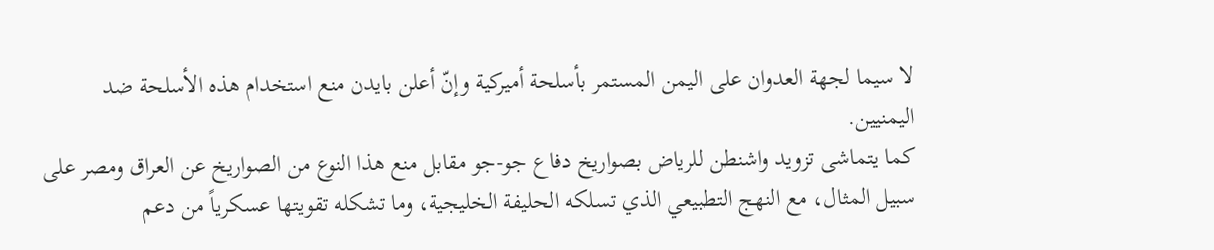لا سيما لجهة العدوان على اليمن المستمر بأسلحة أميركية وإنّ أعلن بايدن منع استخدام هذه الأسلحة ضد اليمنيين.
كما يتماشى تزويد واشنطن للرياض بصواريخ دفاع جو-جو مقابل منع هذا النوع من الصواريخ عن العراق ومصر على سبيل المثال، مع النهج التطبيعي الذي تسلكه الحليفة الخليجية، وما تشكله تقويتها عسكرياً من دعم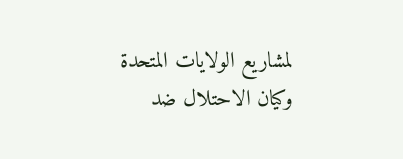لمشاريع الولايات المتحدة وكيان الاحتلال ضد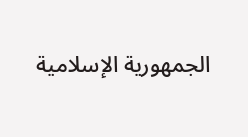الجمهورية الإسلامية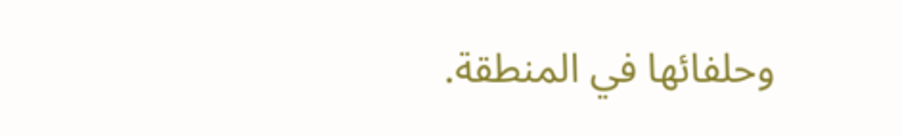وحلفائها في المنطقة.